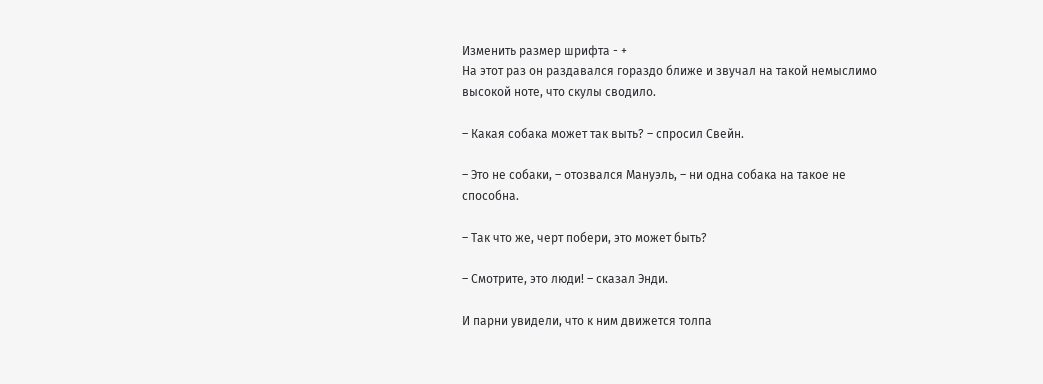Изменить размер шрифта - +
На этот раз он раздавался гораздо ближе и звучал на такой немыслимо высокой ноте, что скулы сводило.

– Какая собака может так выть? – спросил Свейн.

– Это не собаки, – отозвался Мануэль, – ни одна собака на такое не способна.

– Так что же, черт побери, это может быть?

– Смотрите, это люди! – сказал Энди.

И парни увидели, что к ним движется толпа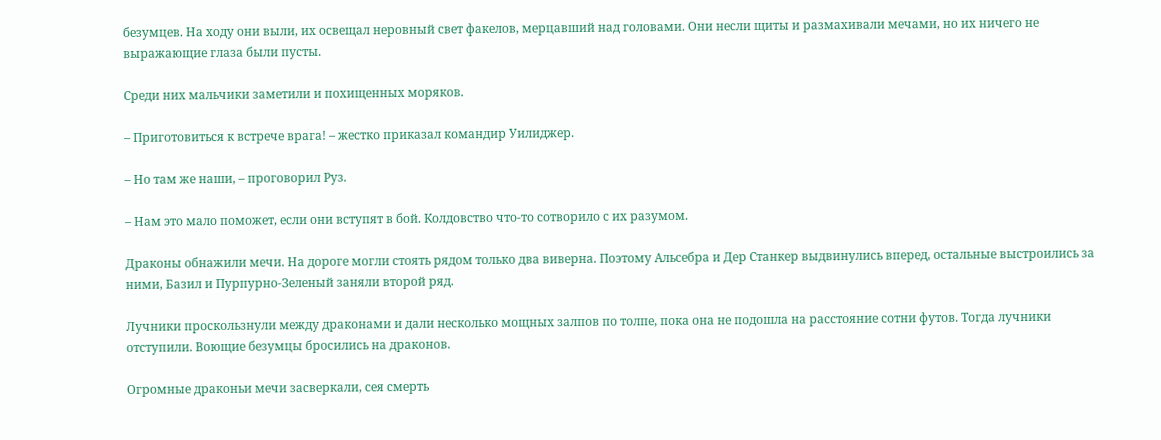безумцев. На ходу они выли, их освещал неровный свет факелов, мерцавший над головами. Они несли щиты и размахивали мечами, но их ничего не выражающие глаза были пусты.

Среди них мальчики заметили и похищенных моряков.

– Приготовиться к встрече врага! – жестко приказал командир Уилиджер.

– Но там же наши, – проговорил Руз.

– Нам это мало поможет, если они вступят в бой. Колдовство что-то сотворило с их разумом.

Драконы обнажили мечи. На дороге могли стоять рядом только два виверна. Поэтому Альсебра и Дер Станкер выдвинулись вперед, остальные выстроились за ними, Базил и Пурпурно-Зеленый заняли второй ряд.

Лучники проскользнули между драконами и дали несколько мощных залпов по толпе, пока она не подошла на расстояние сотни футов. Тогда лучники отступили. Воющие безумцы бросились на драконов.

Огромные драконьи мечи засверкали, сея смерть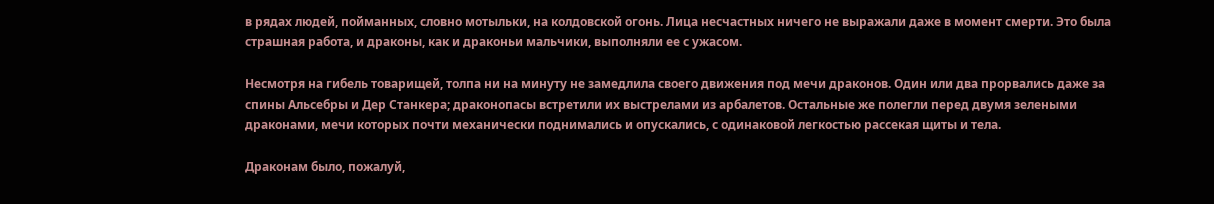в рядах людей, пойманных, словно мотыльки, на колдовской огонь. Лица несчастных ничего не выражали даже в момент смерти. Это была страшная работа, и драконы, как и драконьи мальчики, выполняли ее с ужасом.

Несмотря на гибель товарищей, толпа ни на минуту не замедлила своего движения под мечи драконов. Один или два прорвались даже за спины Альсебры и Дер Станкера; драконопасы встретили их выстрелами из арбалетов. Остальные же полегли перед двумя зелеными драконами, мечи которых почти механически поднимались и опускались, с одинаковой легкостью рассекая щиты и тела.

Драконам было, пожалуй,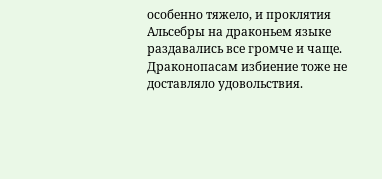особенно тяжело, и проклятия Альсебры на драконьем языке раздавались все громче и чаще. Драконопасам избиение тоже не доставляло удовольствия.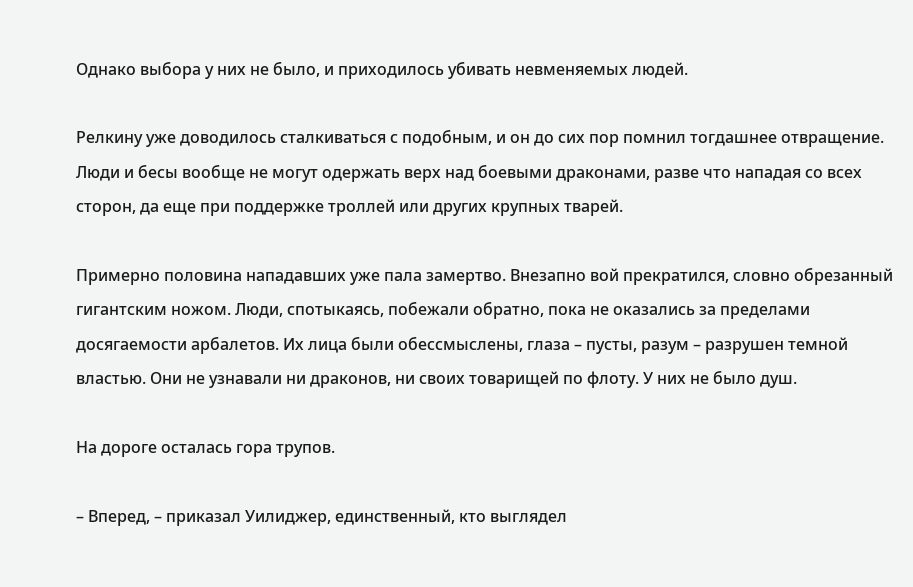Однако выбора у них не было, и приходилось убивать невменяемых людей.

Релкину уже доводилось сталкиваться с подобным, и он до сих пор помнил тогдашнее отвращение. Люди и бесы вообще не могут одержать верх над боевыми драконами, разве что нападая со всех сторон, да еще при поддержке троллей или других крупных тварей.

Примерно половина нападавших уже пала замертво. Внезапно вой прекратился, словно обрезанный гигантским ножом. Люди, спотыкаясь, побежали обратно, пока не оказались за пределами досягаемости арбалетов. Их лица были обессмыслены, глаза – пусты, разум – разрушен темной властью. Они не узнавали ни драконов, ни своих товарищей по флоту. У них не было душ.

На дороге осталась гора трупов.

– Вперед, – приказал Уилиджер, единственный, кто выглядел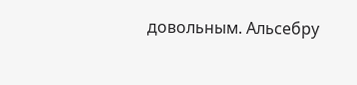довольным. Альсебру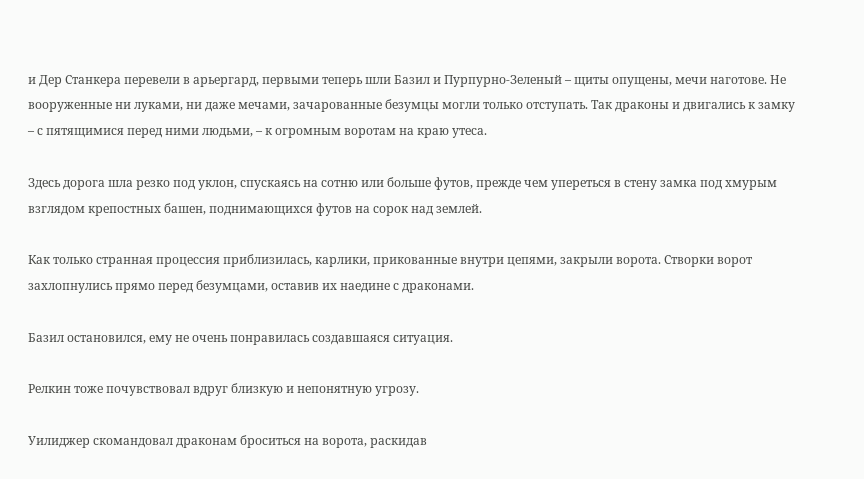и Дер Станкера перевели в арьергард, первыми теперь шли Базил и Пурпурно-Зеленый – щиты опущены, мечи наготове. Не вооруженные ни луками, ни даже мечами, зачарованные безумцы могли только отступать. Так драконы и двигались к замку – с пятящимися перед ними людьми, – к огромным воротам на краю утеса.

Здесь дорога шла резко под уклон, спускаясь на сотню или больше футов, прежде чем упереться в стену замка под хмурым взглядом крепостных башен, поднимающихся футов на сорок над землей.

Как только странная процессия приблизилась, карлики, прикованные внутри цепями, закрыли ворота. Створки ворот захлопнулись прямо перед безумцами, оставив их наедине с драконами.

Базил остановился, ему не очень понравилась создавшаяся ситуация.

Релкин тоже почувствовал вдруг близкую и непонятную угрозу.

Уилиджер скомандовал драконам броситься на ворота, раскидав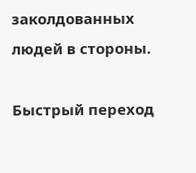заколдованных людей в стороны.

Быстрый переход